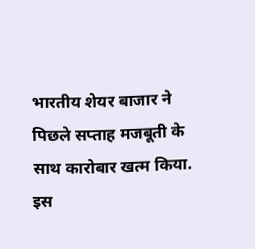भारतीय शेयर बाजार ने पिछले सप्ताह मजबूती के साथ कारोबार खत्म किया. इस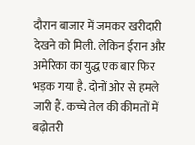दौरान बाजार में जमकर खरीदारी देखने को मिली. लेकिन ईरान और अमेरिका का युद्ध एक बार फिर भड़क गया है. दोनों ओर से हमले जारी हैं. कच्चे तेल की कीमतों में बढ़ोतरी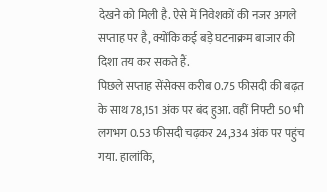देखने को मिली है. ऐसे में निवेशकों की नजर अगले सप्ताह पर है, क्योंकि कई बड़े घटनाक्रम बाजार की दिशा तय कर सकते हैं.
पिछले सप्ताह सेंसेक्स करीब 0.75 फीसदी की बढ़त के साथ 78,151 अंक पर बंद हुआ. वहीं निफ्टी 50 भी लगभग 0.53 फीसदी चढ़कर 24,334 अंक पर पहुंच गया. हालांकि,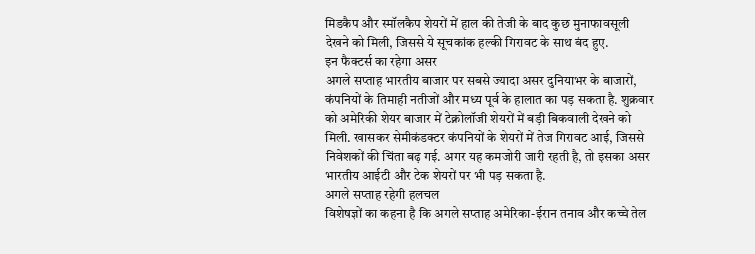मिडकैप और स्मॉलकैप शेयरों में हाल की तेजी के बाद कुछ मुनाफावसूली देखने को मिली, जिससे ये सूचकांक हल्की गिरावट के साथ बंद हुए.
इन फैक्टर्स का रहेगा असर
अगले सप्ताह भारतीय बाजार पर सबसे ज्यादा असर दुनियाभर के बाजारों, कंपनियों के तिमाही नतीजों और मध्य पूर्व के हालात का पड़ सकता है. शुक्रवार को अमेरिकी शेयर बाजार में टेक्नोलॉजी शेयरों में बड़ी बिकवाली देखने को मिली. खासकर सेमीकंडक्टर कंपनियों के शेयरों में तेज गिरावट आई, जिससे निवेशकों की चिंता बढ़ गई. अगर यह कमजोरी जारी रहती है, तो इसका असर भारतीय आईटी और टेक शेयरों पर भी पड़ सकता है.
अगले सप्ताह रहेगी हलचल
विशेषज्ञों का कहना है कि अगले सप्ताह अमेरिका-ईरान तनाव और कच्चे तेल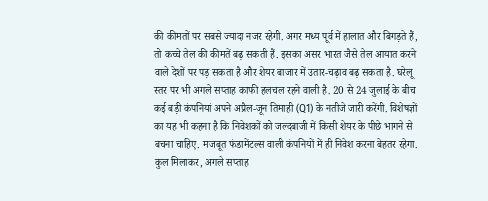की कीमतों पर सबसे ज्यादा नजर रहेगी. अगर मध्य पूर्व में हालात और बिगड़ते हैं, तो कच्चे तेल की कीमतें बढ़ सकती हैं. इसका असर भारत जैसे तेल आयात करने वाले देशों पर पड़ सकता है और शेयर बाजार में उतार-चढ़ाव बढ़ सकता है. घरेलू स्तर पर भी अगले सप्ताह काफी हलचल रहने वाली है. 20 से 24 जुलाई के बीच कई बड़ी कंपनियां अपने अप्रैल-जून तिमाही (Q1) के नतीजे जारी करेंगी. विशेषज्ञों का यह भी कहना है कि निवेशकों को जल्दबाजी में किसी शेयर के पीछे भागने से बचना चाहिए. मजबूत फंडामेंटल्स वाली कंपनियों में ही निवेश करना बेहतर रहेगा.
कुल मिलाकर, अगले सप्ताह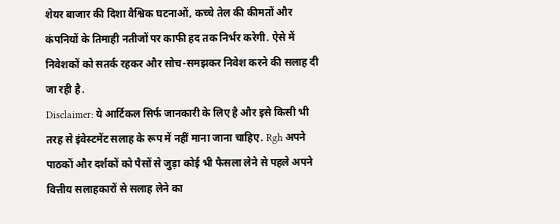शेयर बाजार की दिशा वैश्विक घटनाओं, कच्चे तेल की कीमतों और कंपनियों के तिमाही नतीजों पर काफी हद तक निर्भर करेगी. ऐसे में निवेशकों को सतर्क रहकर और सोच-समझकर निवेश करने की सलाह दी जा रही है.
Disclaimer: ये आर्टिकल सिर्फ जानकारी के लिए है और इसे किसी भी तरह से इंवेस्टमेंट सलाह के रूप में नहीं माना जाना चाहिए. Rgh अपने पाठकों और दर्शकों को पैसों से जुड़ा कोई भी फैसला लेने से पहले अपने वित्तीय सलाहकारों से सलाह लेने का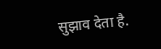सुझाव देता है.